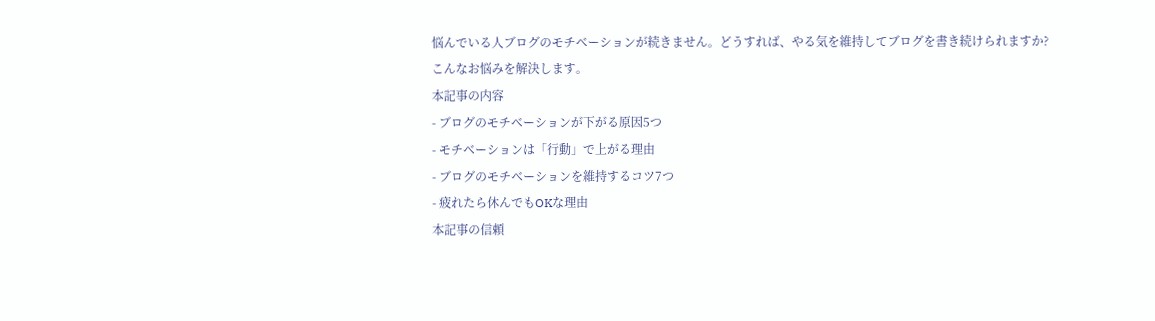悩んでいる人ブログのモチベーションが続きません。どうすれば、やる気を維持してブログを書き続けられますか?
こんなお悩みを解決します。
本記事の内容
- ブログのモチベーションが下がる原因5つ
- モチベーションは「行動」で上がる理由
- ブログのモチベーションを維持するコツ7つ
- 疲れたら休んでもOKな理由
本記事の信頼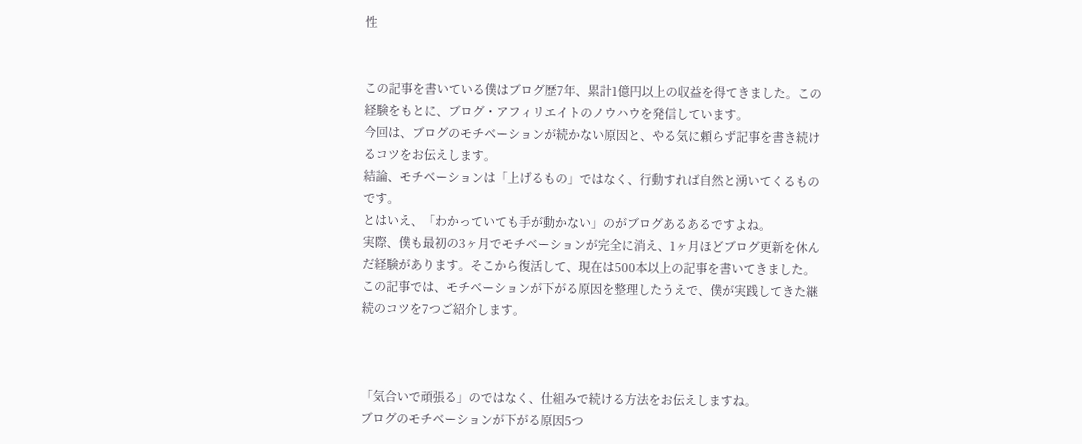性


この記事を書いている僕はブログ歴7年、累計1億円以上の収益を得てきました。この経験をもとに、ブログ・アフィリエイトのノウハウを発信しています。
今回は、ブログのモチベーションが続かない原因と、やる気に頼らず記事を書き続けるコツをお伝えします。
結論、モチベーションは「上げるもの」ではなく、行動すれば自然と湧いてくるものです。
とはいえ、「わかっていても手が動かない」のがブログあるあるですよね。
実際、僕も最初の3ヶ月でモチベーションが完全に消え、1ヶ月ほどブログ更新を休んだ経験があります。そこから復活して、現在は500本以上の記事を書いてきました。
この記事では、モチベーションが下がる原因を整理したうえで、僕が実践してきた継続のコツを7つご紹介します。



「気合いで頑張る」のではなく、仕組みで続ける方法をお伝えしますね。
ブログのモチベーションが下がる原因5つ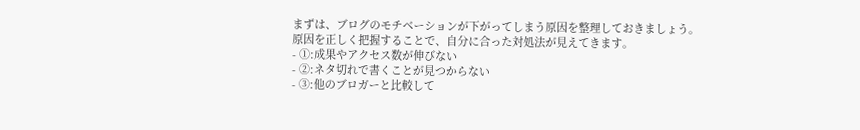まずは、ブログのモチベーションが下がってしまう原因を整理しておきましょう。
原因を正しく把握することで、自分に合った対処法が見えてきます。
- ①:成果やアクセス数が伸びない
- ②:ネタ切れで書くことが見つからない
- ③:他のブロガーと比較して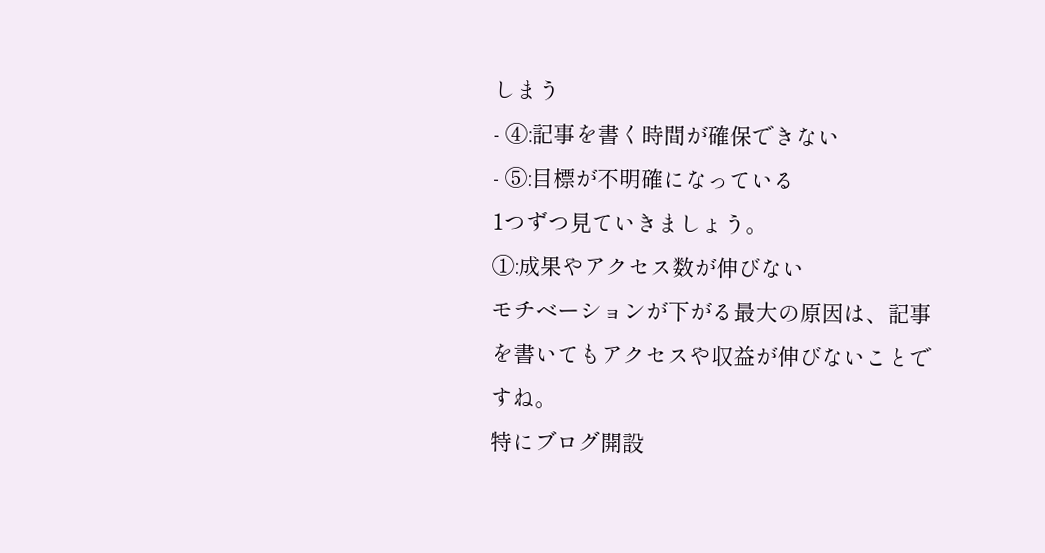しまう
- ④:記事を書く時間が確保できない
- ⑤:目標が不明確になっている
1つずつ見ていきましょう。
①:成果やアクセス数が伸びない
モチベーションが下がる最大の原因は、記事を書いてもアクセスや収益が伸びないことですね。
特にブログ開設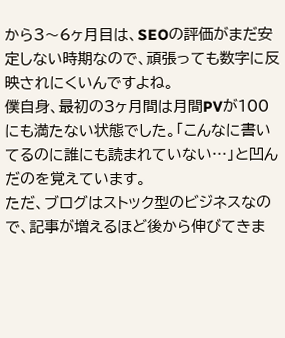から3〜6ヶ月目は、SEOの評価がまだ安定しない時期なので、頑張っても数字に反映されにくいんですよね。
僕自身、最初の3ヶ月間は月間PVが100にも満たない状態でした。「こんなに書いてるのに誰にも読まれていない…」と凹んだのを覚えています。
ただ、ブログはストック型のビジネスなので、記事が増えるほど後から伸びてきま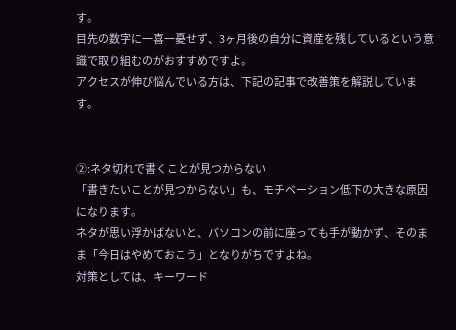す。
目先の数字に一喜一憂せず、3ヶ月後の自分に資産を残しているという意識で取り組むのがおすすめですよ。
アクセスが伸び悩んでいる方は、下記の記事で改善策を解説しています。


②:ネタ切れで書くことが見つからない
「書きたいことが見つからない」も、モチベーション低下の大きな原因になります。
ネタが思い浮かばないと、パソコンの前に座っても手が動かず、そのまま「今日はやめておこう」となりがちですよね。
対策としては、キーワード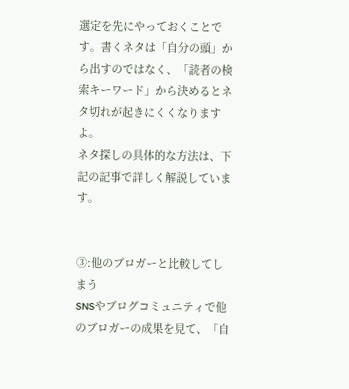選定を先にやっておくことです。書くネタは「自分の頭」から出すのではなく、「読者の検索キーワード」から決めるとネタ切れが起きにくくなりますよ。
ネタ探しの具体的な方法は、下記の記事で詳しく解説しています。


③:他のブロガーと比較してしまう
SNSやブログコミュニティで他のブロガーの成果を見て、「自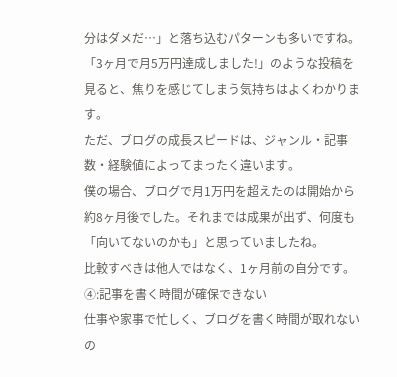分はダメだ…」と落ち込むパターンも多いですね。
「3ヶ月で月5万円達成しました!」のような投稿を見ると、焦りを感じてしまう気持ちはよくわかります。
ただ、ブログの成長スピードは、ジャンル・記事数・経験値によってまったく違います。
僕の場合、ブログで月1万円を超えたのは開始から約8ヶ月後でした。それまでは成果が出ず、何度も「向いてないのかも」と思っていましたね。
比較すべきは他人ではなく、1ヶ月前の自分です。
④:記事を書く時間が確保できない
仕事や家事で忙しく、ブログを書く時間が取れないの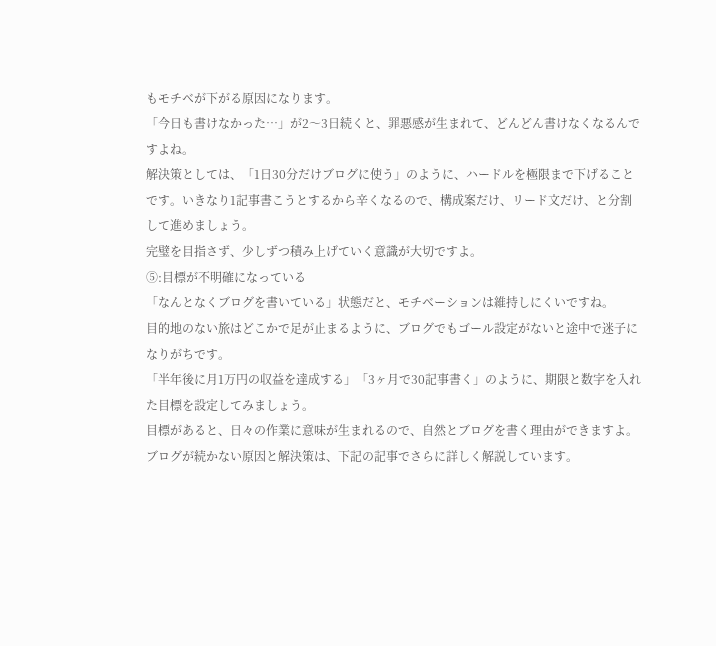もモチベが下がる原因になります。
「今日も書けなかった…」が2〜3日続くと、罪悪感が生まれて、どんどん書けなくなるんですよね。
解決策としては、「1日30分だけブログに使う」のように、ハードルを極限まで下げることです。いきなり1記事書こうとするから辛くなるので、構成案だけ、リード文だけ、と分割して進めましょう。
完璧を目指さず、少しずつ積み上げていく意識が大切ですよ。
⑤:目標が不明確になっている
「なんとなくブログを書いている」状態だと、モチベーションは維持しにくいですね。
目的地のない旅はどこかで足が止まるように、ブログでもゴール設定がないと途中で迷子になりがちです。
「半年後に月1万円の収益を達成する」「3ヶ月で30記事書く」のように、期限と数字を入れた目標を設定してみましょう。
目標があると、日々の作業に意味が生まれるので、自然とブログを書く理由ができますよ。
ブログが続かない原因と解決策は、下記の記事でさらに詳しく解説しています。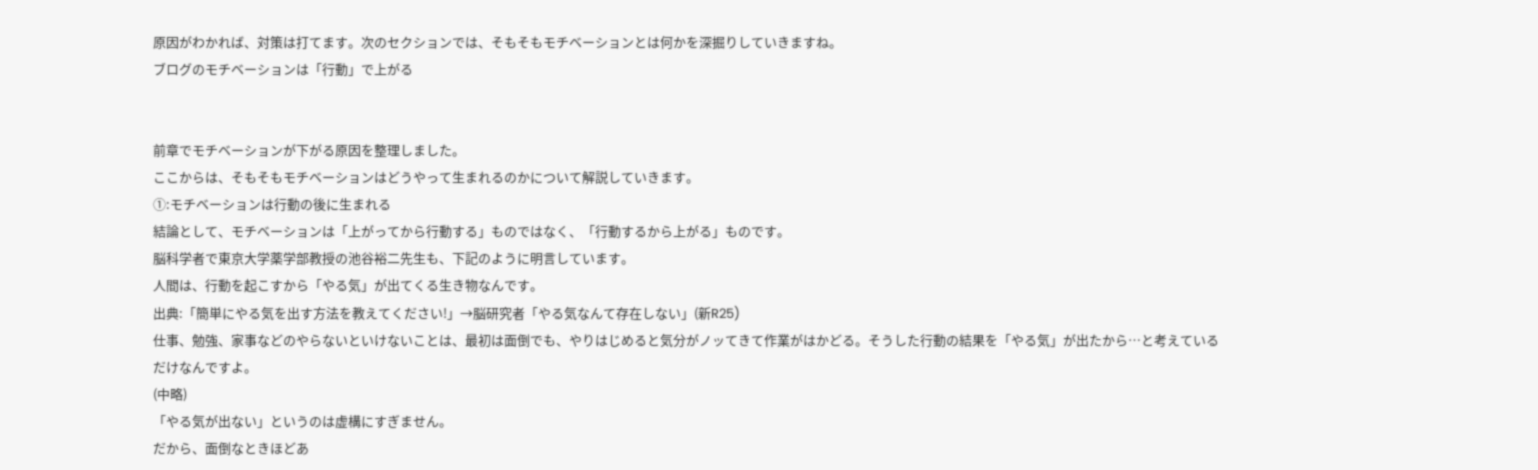原因がわかれば、対策は打てます。次のセクションでは、そもそもモチベーションとは何かを深掘りしていきますね。
ブログのモチベーションは「行動」で上がる


前章でモチベーションが下がる原因を整理しました。
ここからは、そもそもモチベーションはどうやって生まれるのかについて解説していきます。
①:モチベーションは行動の後に生まれる
結論として、モチベーションは「上がってから行動する」ものではなく、「行動するから上がる」ものです。
脳科学者で東京大学薬学部教授の池谷裕二先生も、下記のように明言しています。
人間は、行動を起こすから「やる気」が出てくる生き物なんです。
出典:「簡単にやる気を出す方法を教えてください!」→脳研究者「やる気なんて存在しない」(新R25)
仕事、勉強、家事などのやらないといけないことは、最初は面倒でも、やりはじめると気分がノッてきて作業がはかどる。そうした行動の結果を「やる気」が出たから…と考えているだけなんですよ。
(中略)
「やる気が出ない」というのは虚構にすぎません。
だから、面倒なときほどあ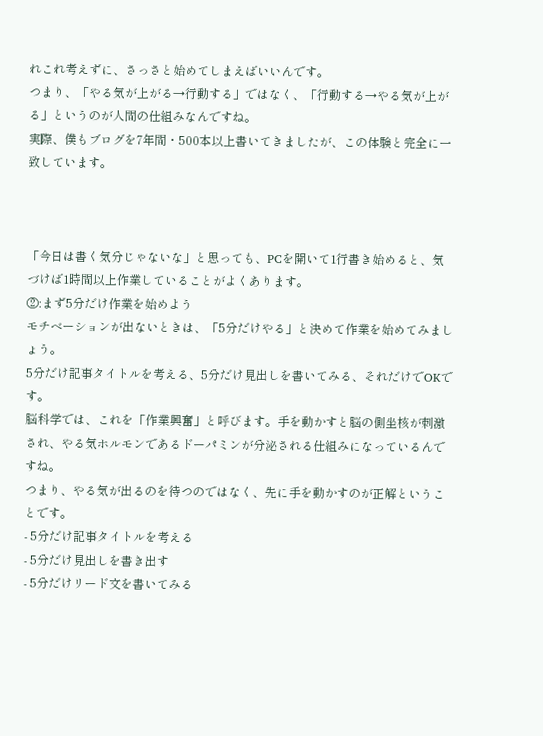れこれ考えずに、さっさと始めてしまえばいいんです。
つまり、「やる気が上がる→行動する」ではなく、「行動する→やる気が上がる」というのが人間の仕組みなんですね。
実際、僕もブログを7年間・500本以上書いてきましたが、この体験と完全に一致しています。



「今日は書く気分じゃないな」と思っても、PCを開いて1行書き始めると、気づけば1時間以上作業していることがよくあります。
②:まず5分だけ作業を始めよう
モチベーションが出ないときは、「5分だけやる」と決めて作業を始めてみましょう。
5分だけ記事タイトルを考える、5分だけ見出しを書いてみる、それだけでOKです。
脳科学では、これを「作業興奮」と呼びます。手を動かすと脳の側坐核が刺激され、やる気ホルモンであるドーパミンが分泌される仕組みになっているんですね。
つまり、やる気が出るのを待つのではなく、先に手を動かすのが正解ということです。
- 5分だけ記事タイトルを考える
- 5分だけ見出しを書き出す
- 5分だけリード文を書いてみる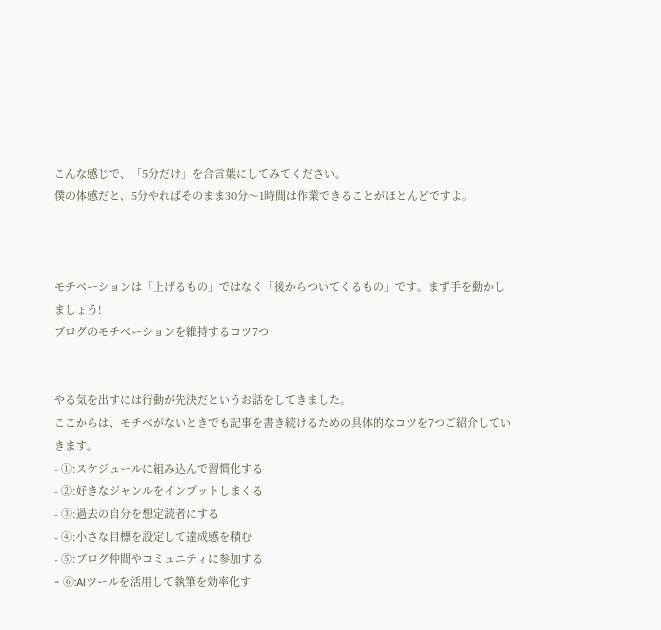こんな感じで、「5分だけ」を合言葉にしてみてください。
僕の体感だと、5分やればそのまま30分〜1時間は作業できることがほとんどですよ。



モチベーションは「上げるもの」ではなく「後からついてくるもの」です。まず手を動かしましょう!
ブログのモチベーションを維持するコツ7つ


やる気を出すには行動が先決だというお話をしてきました。
ここからは、モチベがないときでも記事を書き続けるための具体的なコツを7つご紹介していきます。
- ①:スケジュールに組み込んで習慣化する
- ②:好きなジャンルをインプットしまくる
- ③:過去の自分を想定読者にする
- ④:小さな目標を設定して達成感を積む
- ⑤:ブログ仲間やコミュニティに参加する
- ⑥:AIツールを活用して執筆を効率化す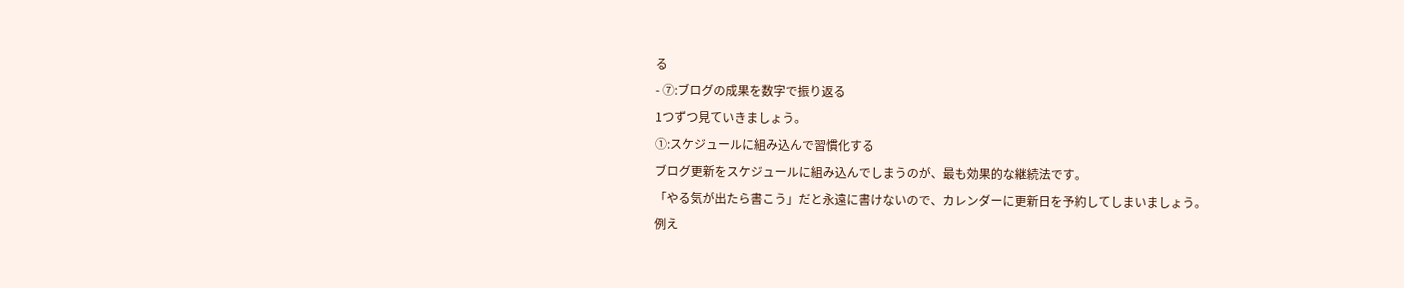る
- ⑦:ブログの成果を数字で振り返る
1つずつ見ていきましょう。
①:スケジュールに組み込んで習慣化する
ブログ更新をスケジュールに組み込んでしまうのが、最も効果的な継続法です。
「やる気が出たら書こう」だと永遠に書けないので、カレンダーに更新日を予約してしまいましょう。
例え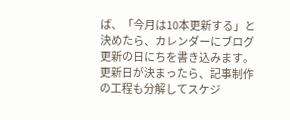ば、「今月は10本更新する」と決めたら、カレンダーにブログ更新の日にちを書き込みます。
更新日が決まったら、記事制作の工程も分解してスケジ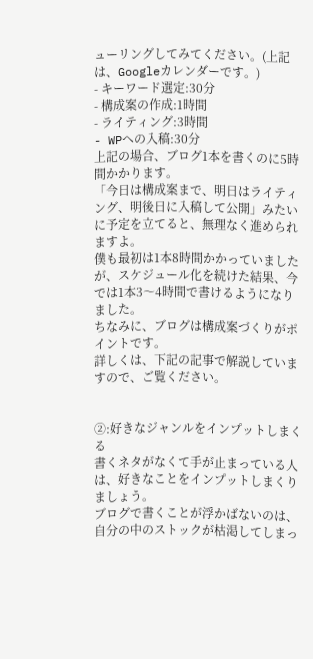ューリングしてみてください。(上記は、Googleカレンダーです。)
- キーワード選定:30分
- 構成案の作成:1時間
- ライティング:3時間
- WPへの入稿:30分
上記の場合、ブログ1本を書くのに5時間かかります。
「今日は構成案まで、明日はライティング、明後日に入稿して公開」みたいに予定を立てると、無理なく進められますよ。
僕も最初は1本8時間かかっていましたが、スケジュール化を続けた結果、今では1本3〜4時間で書けるようになりました。
ちなみに、ブログは構成案づくりがポイントです。
詳しくは、下記の記事で解説していますので、ご覧ください。


②:好きなジャンルをインプットしまくる
書くネタがなくて手が止まっている人は、好きなことをインプットしまくりましょう。
ブログで書くことが浮かばないのは、自分の中のストックが枯渇してしまっ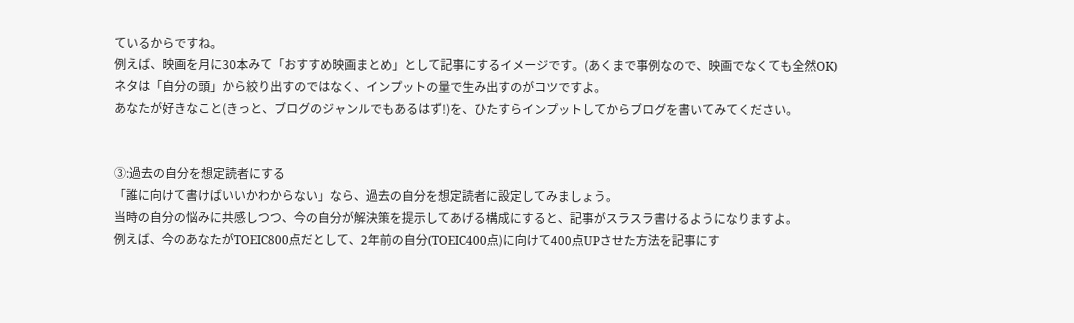ているからですね。
例えば、映画を月に30本みて「おすすめ映画まとめ」として記事にするイメージです。(あくまで事例なので、映画でなくても全然OK)
ネタは「自分の頭」から絞り出すのではなく、インプットの量で生み出すのがコツですよ。
あなたが好きなこと(きっと、ブログのジャンルでもあるはず!)を、ひたすらインプットしてからブログを書いてみてください。


③:過去の自分を想定読者にする
「誰に向けて書けばいいかわからない」なら、過去の自分を想定読者に設定してみましょう。
当時の自分の悩みに共感しつつ、今の自分が解決策を提示してあげる構成にすると、記事がスラスラ書けるようになりますよ。
例えば、今のあなたがTOEIC800点だとして、2年前の自分(TOEIC400点)に向けて400点UPさせた方法を記事にす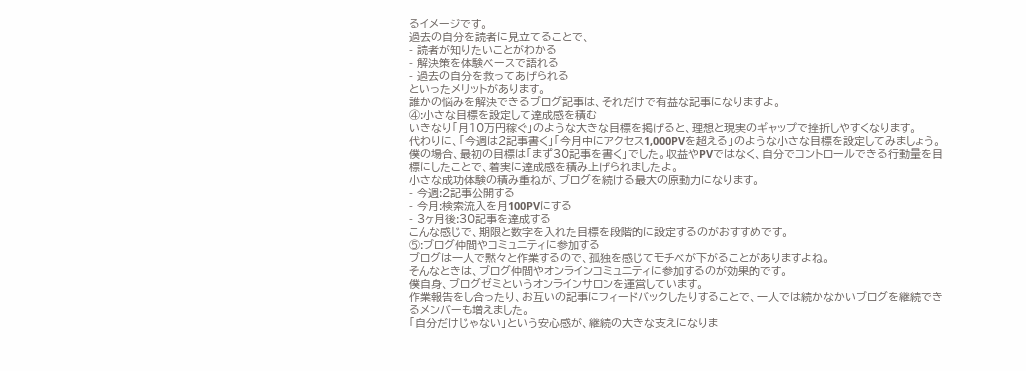るイメージです。
過去の自分を読者に見立てることで、
- 読者が知りたいことがわかる
- 解決策を体験ベースで語れる
- 過去の自分を救ってあげられる
といったメリットがあります。
誰かの悩みを解決できるブログ記事は、それだけで有益な記事になりますよ。
④:小さな目標を設定して達成感を積む
いきなり「月10万円稼ぐ」のような大きな目標を掲げると、理想と現実のギャップで挫折しやすくなります。
代わりに、「今週は2記事書く」「今月中にアクセス1,000PVを超える」のような小さな目標を設定してみましょう。
僕の場合、最初の目標は「まず30記事を書く」でした。収益やPVではなく、自分でコントロールできる行動量を目標にしたことで、着実に達成感を積み上げられましたよ。
小さな成功体験の積み重ねが、ブログを続ける最大の原動力になります。
- 今週:2記事公開する
- 今月:検索流入を月100PVにする
- 3ヶ月後:30記事を達成する
こんな感じで、期限と数字を入れた目標を段階的に設定するのがおすすめです。
⑤:ブログ仲間やコミュニティに参加する
ブログは一人で黙々と作業するので、孤独を感じてモチベが下がることがありますよね。
そんなときは、ブログ仲間やオンラインコミュニティに参加するのが効果的です。
僕自身、ブログゼミというオンラインサロンを運営しています。
作業報告をし合ったり、お互いの記事にフィードバックしたりすることで、一人では続かなかいブログを継続できるメンバーも増えました。
「自分だけじゃない」という安心感が、継続の大きな支えになりま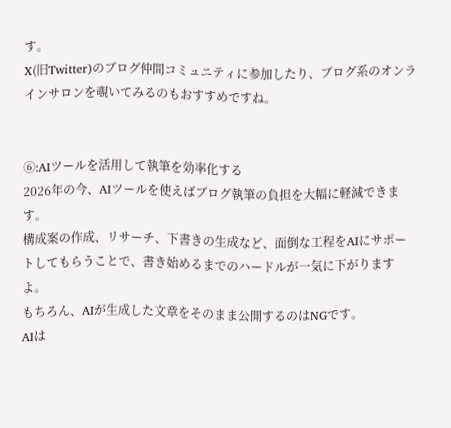す。
X(旧Twitter)のブログ仲間コミュニティに参加したり、ブログ系のオンラインサロンを覗いてみるのもおすすめですね。


⑥:AIツールを活用して執筆を効率化する
2026年の今、AIツールを使えばブログ執筆の負担を大幅に軽減できます。
構成案の作成、リサーチ、下書きの生成など、面倒な工程をAIにサポートしてもらうことで、書き始めるまでのハードルが一気に下がりますよ。
もちろん、AIが生成した文章をそのまま公開するのはNGです。
AIは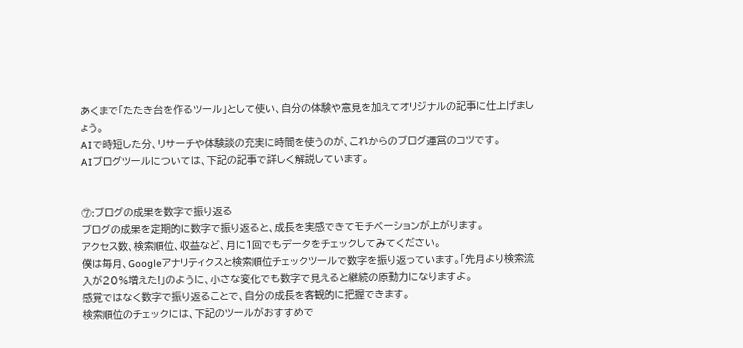あくまで「たたき台を作るツール」として使い、自分の体験や意見を加えてオリジナルの記事に仕上げましょう。
AIで時短した分、リサーチや体験談の充実に時間を使うのが、これからのブログ運営のコツです。
AIブログツールについては、下記の記事で詳しく解説しています。


⑦:ブログの成果を数字で振り返る
ブログの成果を定期的に数字で振り返ると、成長を実感できてモチベーションが上がります。
アクセス数、検索順位、収益など、月に1回でもデータをチェックしてみてください。
僕は毎月、Googleアナリティクスと検索順位チェックツールで数字を振り返っています。「先月より検索流入が20%増えた!」のように、小さな変化でも数字で見えると継続の原動力になりますよ。
感覚ではなく数字で振り返ることで、自分の成長を客観的に把握できます。
検索順位のチェックには、下記のツールがおすすめで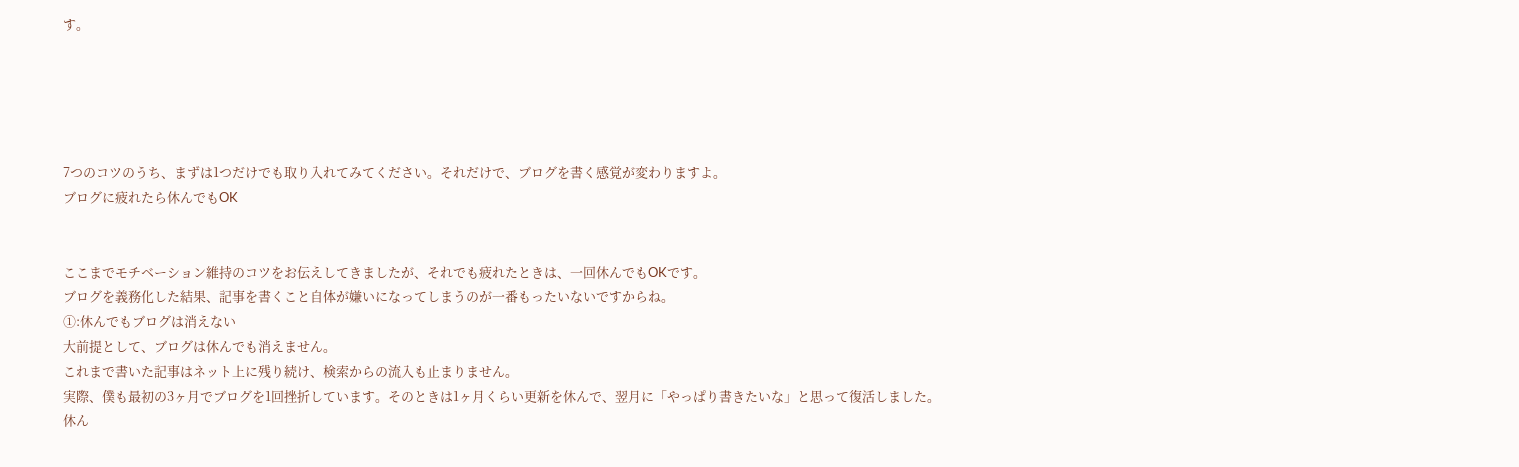す。





7つのコツのうち、まずは1つだけでも取り入れてみてください。それだけで、ブログを書く感覚が変わりますよ。
ブログに疲れたら休んでもOK


ここまでモチベーション維持のコツをお伝えしてきましたが、それでも疲れたときは、一回休んでもOKです。
ブログを義務化した結果、記事を書くこと自体が嫌いになってしまうのが一番もったいないですからね。
①:休んでもブログは消えない
大前提として、ブログは休んでも消えません。
これまで書いた記事はネット上に残り続け、検索からの流入も止まりません。
実際、僕も最初の3ヶ月でブログを1回挫折しています。そのときは1ヶ月くらい更新を休んで、翌月に「やっぱり書きたいな」と思って復活しました。
休ん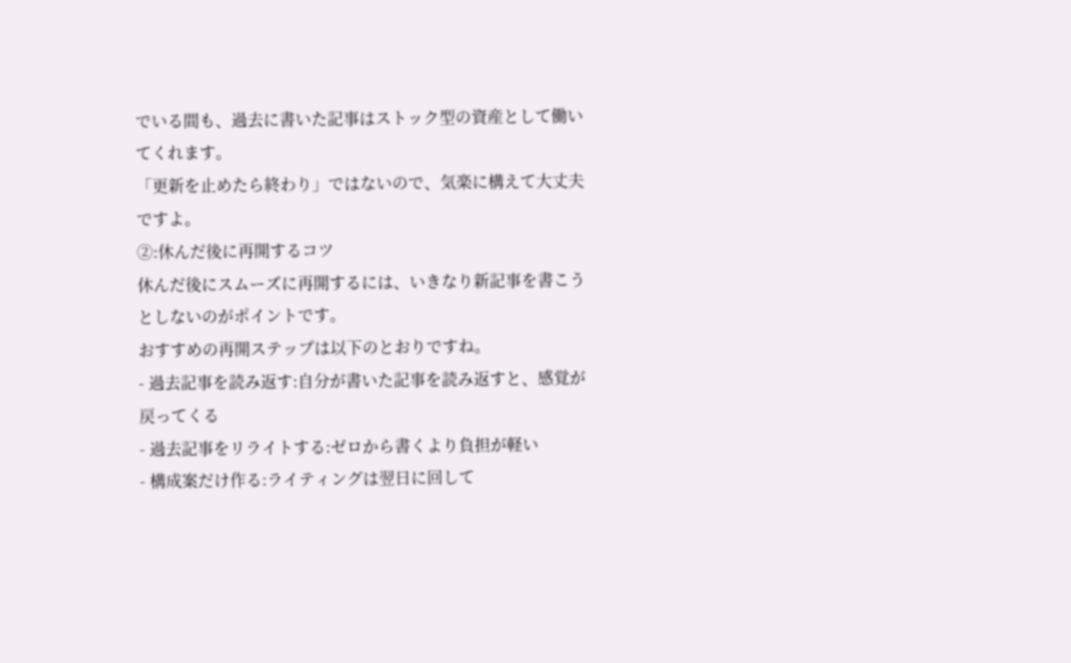でいる間も、過去に書いた記事はストック型の資産として働いてくれます。
「更新を止めたら終わり」ではないので、気楽に構えて大丈夫ですよ。
②:休んだ後に再開するコツ
休んだ後にスムーズに再開するには、いきなり新記事を書こうとしないのがポイントです。
おすすめの再開ステップは以下のとおりですね。
- 過去記事を読み返す:自分が書いた記事を読み返すと、感覚が戻ってくる
- 過去記事をリライトする:ゼロから書くより負担が軽い
- 構成案だけ作る:ライティングは翌日に回して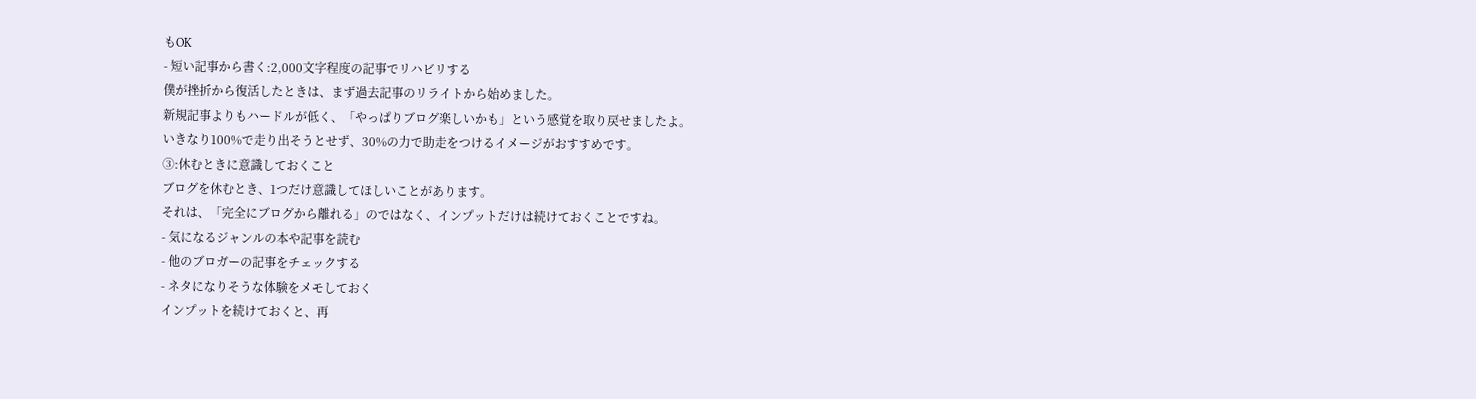もOK
- 短い記事から書く:2,000文字程度の記事でリハビリする
僕が挫折から復活したときは、まず過去記事のリライトから始めました。
新規記事よりもハードルが低く、「やっぱりブログ楽しいかも」という感覚を取り戻せましたよ。
いきなり100%で走り出そうとせず、30%の力で助走をつけるイメージがおすすめです。
③:休むときに意識しておくこと
ブログを休むとき、1つだけ意識してほしいことがあります。
それは、「完全にブログから離れる」のではなく、インプットだけは続けておくことですね。
- 気になるジャンルの本や記事を読む
- 他のブロガーの記事をチェックする
- ネタになりそうな体験をメモしておく
インプットを続けておくと、再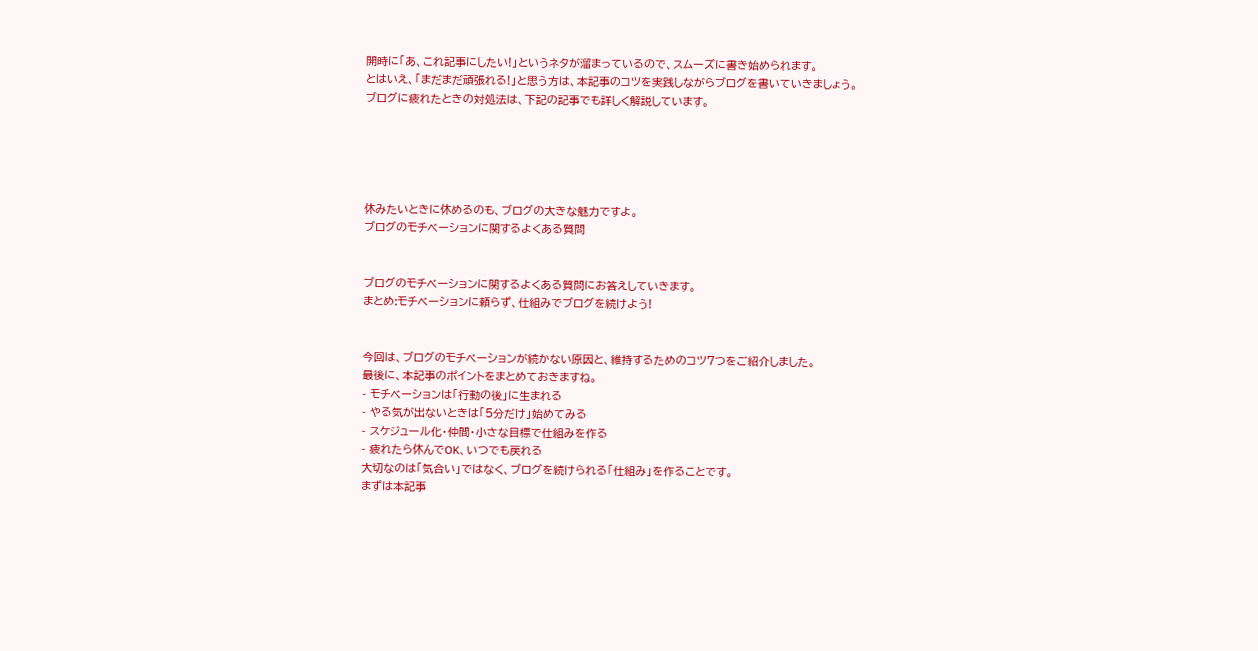開時に「あ、これ記事にしたい!」というネタが溜まっているので、スムーズに書き始められます。
とはいえ、「まだまだ頑張れる!」と思う方は、本記事のコツを実践しながらブログを書いていきましょう。
ブログに疲れたときの対処法は、下記の記事でも詳しく解説しています。





休みたいときに休めるのも、ブログの大きな魅力ですよ。
ブログのモチベーションに関するよくある質問


ブログのモチベーションに関するよくある質問にお答えしていきます。
まとめ:モチベーションに頼らず、仕組みでブログを続けよう!


今回は、ブログのモチベーションが続かない原因と、維持するためのコツ7つをご紹介しました。
最後に、本記事のポイントをまとめておきますね。
- モチベーションは「行動の後」に生まれる
- やる気が出ないときは「5分だけ」始めてみる
- スケジュール化・仲間・小さな目標で仕組みを作る
- 疲れたら休んでOK、いつでも戻れる
大切なのは「気合い」ではなく、ブログを続けられる「仕組み」を作ることです。
まずは本記事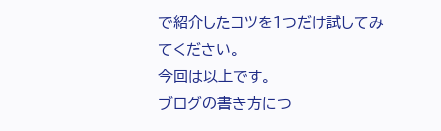で紹介したコツを1つだけ試してみてください。
今回は以上です。
ブログの書き方につ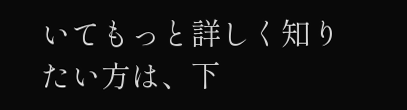いてもっと詳しく知りたい方は、下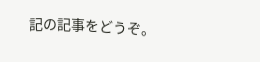記の記事をどうぞ。